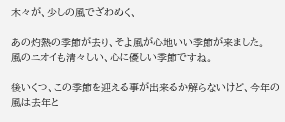木々が、少しの風でざわめく、

あの灼熱の季節が去り、そよ風が心地いい季節が来ました。
風のニオイも清々しい、心に優しい季節ですね。

後いくつ、この季節を迎える事が出来るか解らないけど、今年の風は去年と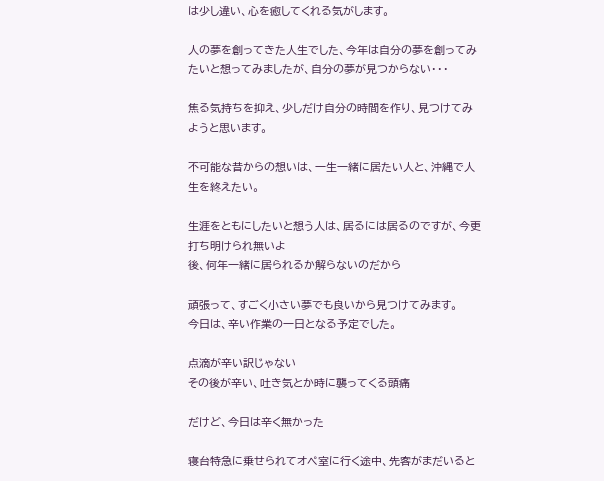は少し違い、心を癒してくれる気がします。

人の夢を創ってきた人生でした、今年は自分の夢を創ってみたいと想ってみましたが、自分の夢が見つからない・・・

焦る気持ちを抑え、少しだけ自分の時間を作り、見つけてみようと思います。

不可能な昔からの想いは、一生一緒に居たい人と、沖縄で人生を終えたい。

生涯をともにしたいと想う人は、居るには居るのですが、今更打ち明けられ無いよ
後、何年一緒に居られるか解らないのだから

頑張って、すごく小さい夢でも良いから見つけてみます。
今日は、辛い作業の一日となる予定でした。

点滴が辛い訳じゃない
その後が辛い、吐き気とか時に襲ってくる頭痛

だけど、今日は辛く無かった

寝台特急に乗せられてオペ室に行く途中、先客がまだいると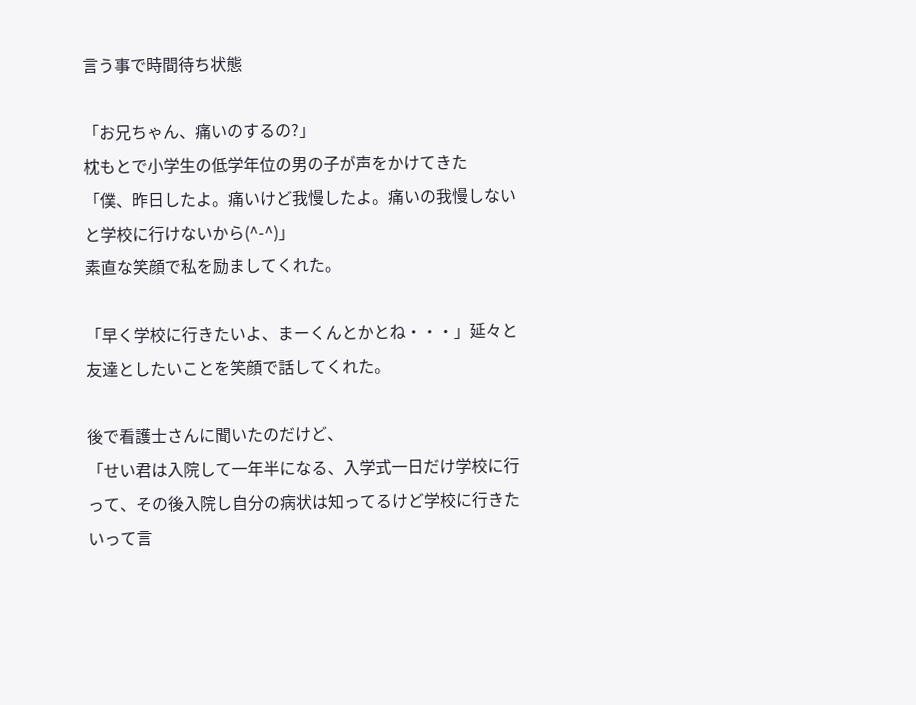言う事で時間待ち状態

「お兄ちゃん、痛いのするの?」
枕もとで小学生の低学年位の男の子が声をかけてきた
「僕、昨日したよ。痛いけど我慢したよ。痛いの我慢しないと学校に行けないから(^-^)」
素直な笑顔で私を励ましてくれた。

「早く学校に行きたいよ、まーくんとかとね・・・」延々と友達としたいことを笑顔で話してくれた。

後で看護士さんに聞いたのだけど、
「せい君は入院して一年半になる、入学式一日だけ学校に行って、その後入院し自分の病状は知ってるけど学校に行きたいって言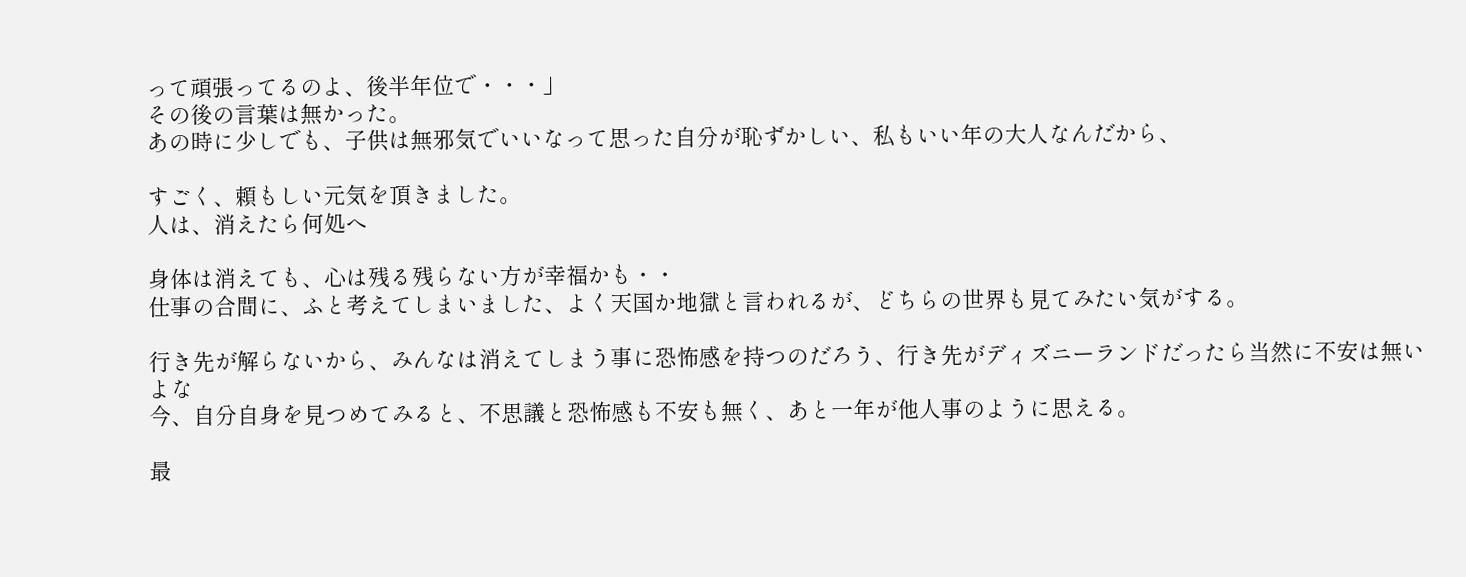って頑張ってるのよ、後半年位で・・・」
その後の言葉は無かった。
あの時に少しでも、子供は無邪気でいいなって思った自分が恥ずかしい、私もいい年の大人なんだから、

すごく、頼もしい元気を頂きました。
人は、消えたら何処へ

身体は消えても、心は残る残らない方が幸福かも・・
仕事の合間に、ふと考えてしまいました、よく天国か地獄と言われるが、どちらの世界も見てみたい気がする。

行き先が解らないから、みんなは消えてしまう事に恐怖感を持つのだろう、行き先がディズニーランドだったら当然に不安は無いよな
今、自分自身を見つめてみると、不思議と恐怖感も不安も無く、あと一年が他人事のように思える。

最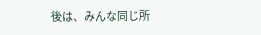後は、みんな同じ所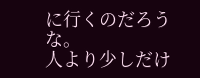に行くのだろうな。
人より少しだけ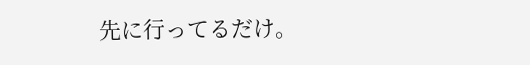先に行ってるだけ。